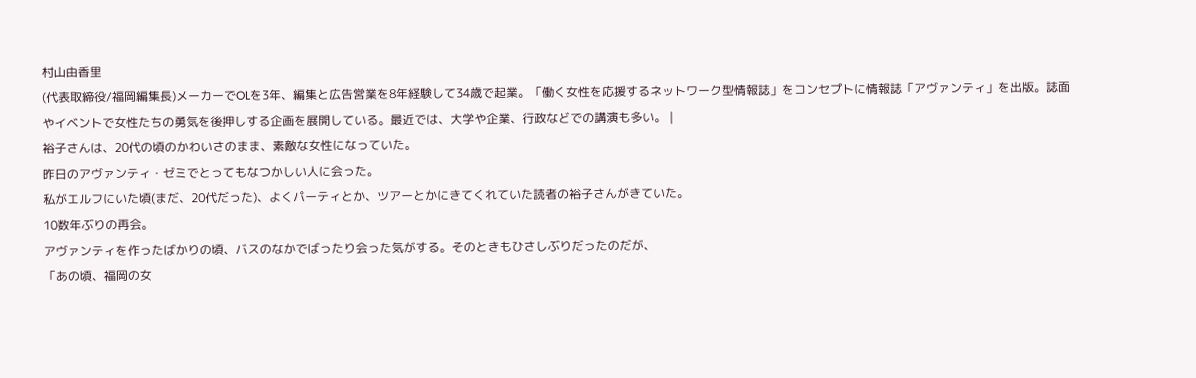村山由香里
(代表取締役/福岡編集長)メーカーでOLを3年、編集と広告営業を8年経験して34歳で起業。「働く女性を応援するネットワーク型情報誌」をコンセプトに情報誌「アヴァンティ」を出版。誌面やイベントで女性たちの勇気を後押しする企画を展開している。最近では、大学や企業、行政などでの講演も多い。 |
裕子さんは、20代の頃のかわいさのまま、素敵な女性になっていた。
昨日のアヴァンティ・ゼミでとってもなつかしい人に会った。
私がエルフにいた頃(まだ、20代だった)、よくパーティとか、ツアーとかにきてくれていた読者の裕子さんがきていた。
10数年ぶりの再会。
アヴァンティを作ったばかりの頃、バスのなかでばったり会った気がする。そのときもひさしぶりだったのだが、
「あの頃、福岡の女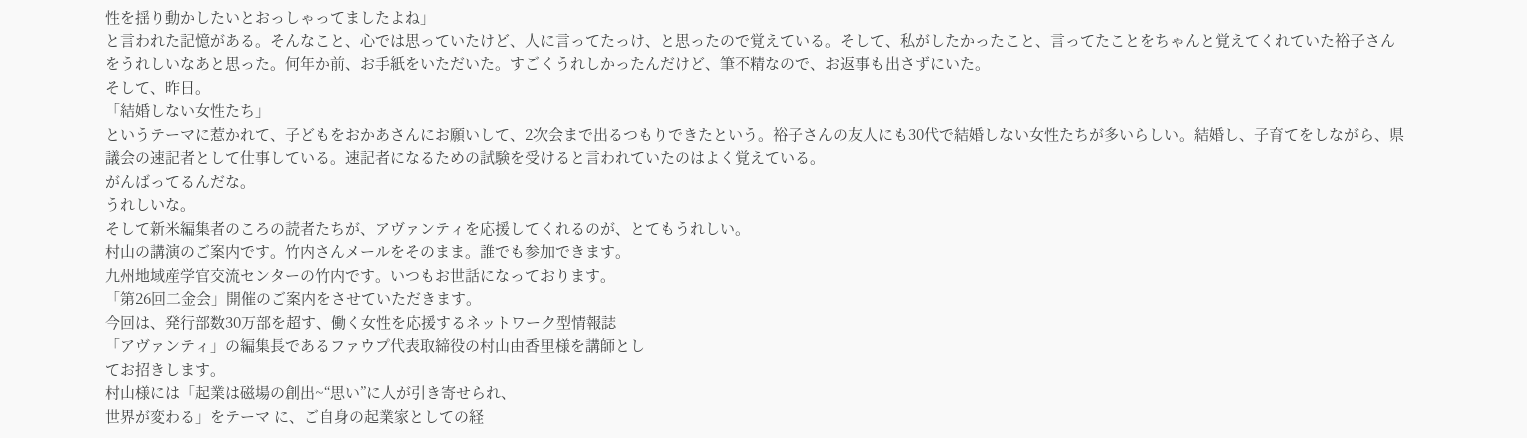性を揺り動かしたいとおっしゃってましたよね」
と言われた記憶がある。そんなこと、心では思っていたけど、人に言ってたっけ、と思ったので覚えている。そして、私がしたかったこと、言ってたことをちゃんと覚えてくれていた裕子さんをうれしいなあと思った。何年か前、お手紙をいただいた。すごくうれしかったんだけど、筆不精なので、お返事も出さずにいた。
そして、昨日。
「結婚しない女性たち」
というテーマに惹かれて、子どもをおかあさんにお願いして、2次会まで出るつもりできたという。裕子さんの友人にも30代で結婚しない女性たちが多いらしい。結婚し、子育てをしながら、県議会の速記者として仕事している。速記者になるための試験を受けると言われていたのはよく覚えている。
がんばってるんだな。
うれしいな。
そして新米編集者のころの読者たちが、アヴァンティを応援してくれるのが、とてもうれしい。
村山の講演のご案内です。竹内さんメールをそのまま。誰でも参加できます。
九州地域産学官交流センターの竹内です。いつもお世話になっております。
「第26回二金会」開催のご案内をさせていただきます。
今回は、発行部数30万部を超す、働く女性を応援するネットワーク型情報誌
「アヴァンティ」の編集長であるファウプ代表取締役の村山由香里様を講師とし
てお招きします。
村山様には「起業は磁場の創出~“思い”に人が引き寄せられ、
世界が変わる」をテーマ に、ご自身の起業家としての経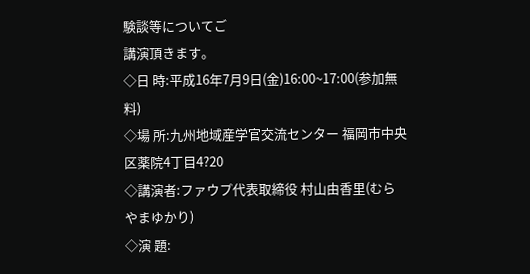験談等についてご
講演頂きます。
◇日 時:平成16年7月9日(金)16:00~17:00(参加無料)
◇場 所:九州地域産学官交流センター 福岡市中央区薬院4丁目4?20
◇講演者:ファウプ代表取締役 村山由香里(むらやまゆかり)
◇演 題: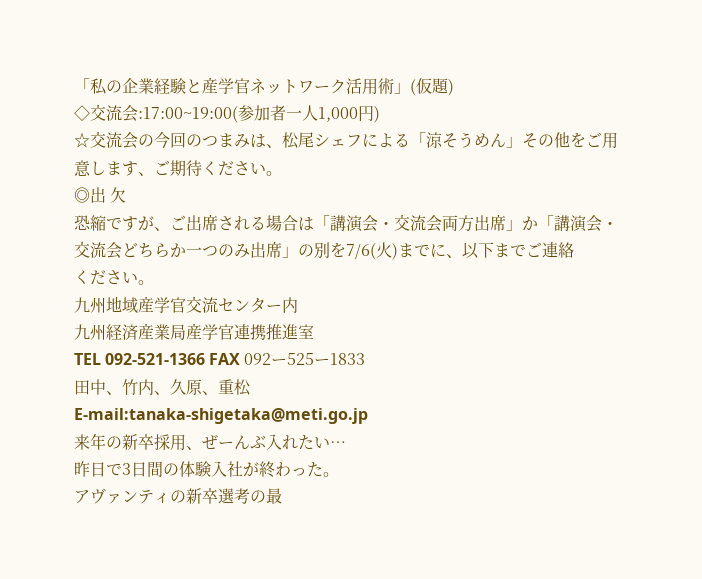「私の企業経験と産学官ネットワーク活用術」(仮題)
◇交流会:17:00~19:00(参加者一人1,000円)
☆交流会の今回のつまみは、松尾シェフによる「涼そうめん」その他をご用意します、ご期待ください。
◎出 欠
恐縮ですが、ご出席される場合は「講演会・交流会両方出席」か「講演会・
交流会どちらか一つのみ出席」の別を7/6(火)までに、以下までご連絡
ください。
九州地域産学官交流センター内
九州経済産業局産学官連携推進室
TEL 092-521-1366 FAX 092ー525ー1833
田中、竹内、久原、重松
E-mail:tanaka-shigetaka@meti.go.jp
来年の新卒採用、ぜーんぶ入れたい…
昨日で3日間の体験入社が終わった。
アヴァンティの新卒選考の最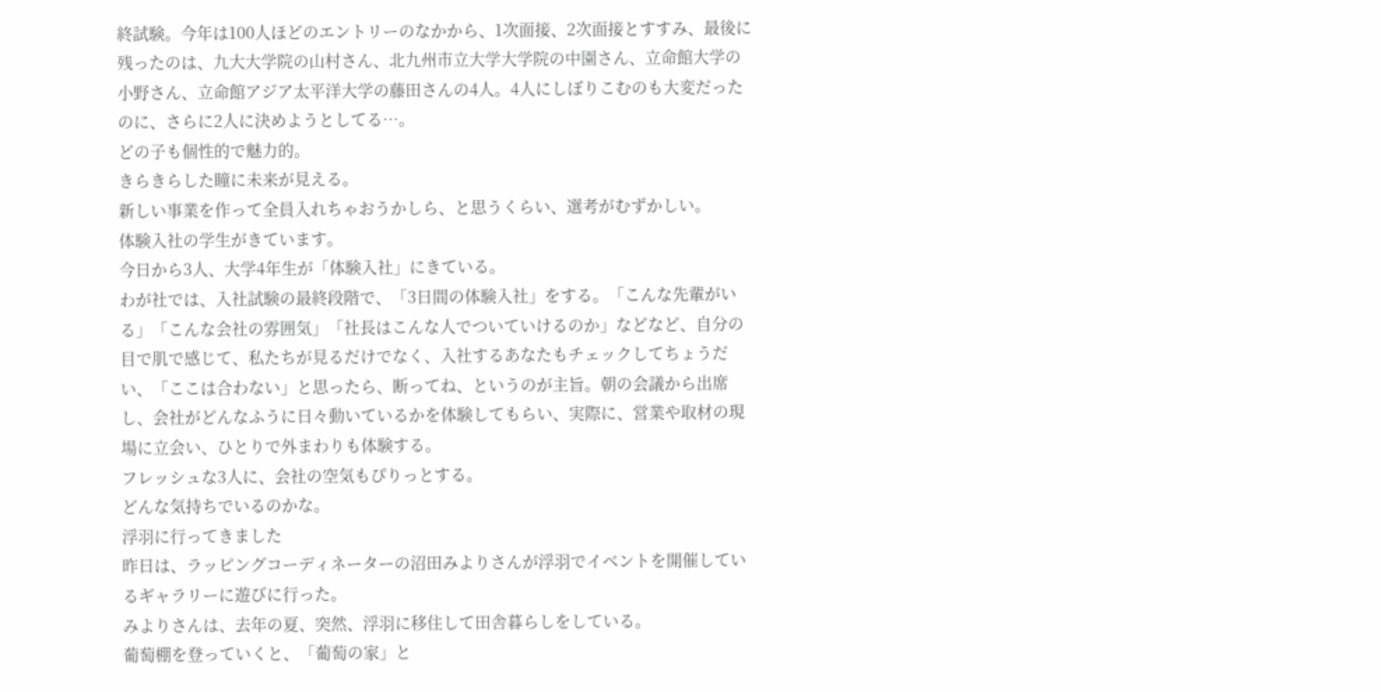終試験。今年は100人ほどのエントリーのなかから、1次面接、2次面接とすすみ、最後に残ったのは、九大大学院の山村さん、北九州市立大学大学院の中園さん、立命館大学の小野さん、立命館アジア太平洋大学の藤田さんの4人。4人にしぼりこむのも大変だったのに、さらに2人に決めようとしてる…。
どの子も個性的で魅力的。
きらきらした瞳に未来が見える。
新しい事業を作って全員入れちゃおうかしら、と思うくらい、選考がむずかしい。
体験入社の学生がきています。
今日から3人、大学4年生が「体験入社」にきている。
わが社では、入社試験の最終段階で、「3日間の体験入社」をする。「こんな先輩がいる」「こんな会社の雰囲気」「社長はこんな人でついていけるのか」などなど、自分の目で肌で感じて、私たちが見るだけでなく、入社するあなたもチェックしてちょうだい、「ここは合わない」と思ったら、断ってね、というのが主旨。朝の会議から出席し、会社がどんなふうに日々動いているかを体験してもらい、実際に、営業や取材の現場に立会い、ひとりで外まわりも体験する。
フレッシュな3人に、会社の空気もぴりっとする。
どんな気持ちでいるのかな。
浮羽に行ってきました
昨日は、ラッピングコーディネーターの沼田みよりさんが浮羽でイベントを開催しているギャラリーに遊びに行った。
みよりさんは、去年の夏、突然、浮羽に移住して田舎暮らしをしている。
葡萄棚を登っていくと、「葡萄の家」と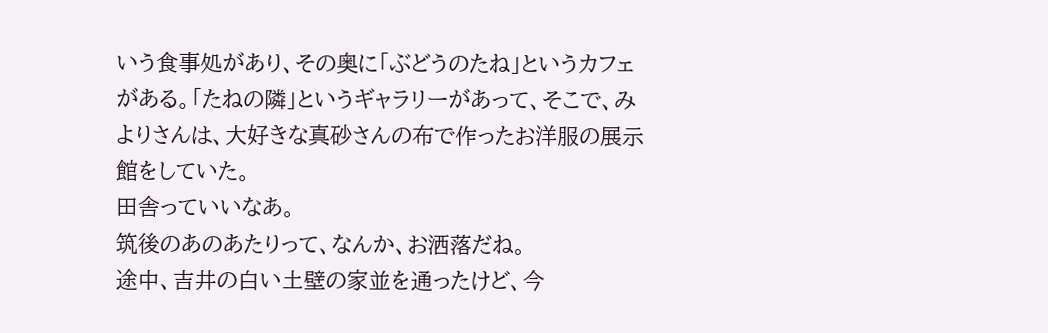いう食事処があり、その奥に「ぶどうのたね」というカフェがある。「たねの隣」というギャラリーがあって、そこで、みよりさんは、大好きな真砂さんの布で作ったお洋服の展示館をしていた。
田舎っていいなあ。
筑後のあのあたりって、なんか、お洒落だね。
途中、吉井の白い土壁の家並を通ったけど、今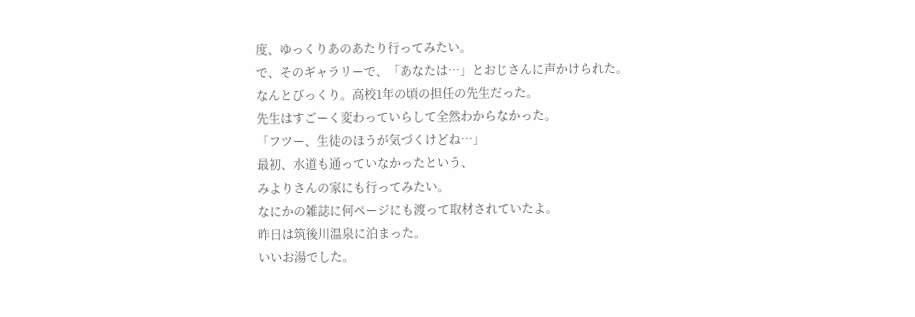度、ゆっくりあのあたり行ってみたい。
で、そのギャラリーで、「あなたは…」とおじさんに声かけられた。
なんとびっくり。高校1年の頃の担任の先生だった。
先生はすごーく変わっていらして全然わからなかった。
「フツー、生徒のほうが気づくけどね…」
最初、水道も通っていなかったという、
みよりさんの家にも行ってみたい。
なにかの雑誌に何ページにも渡って取材されていたよ。
昨日は筑後川温泉に泊まった。
いいお湯でした。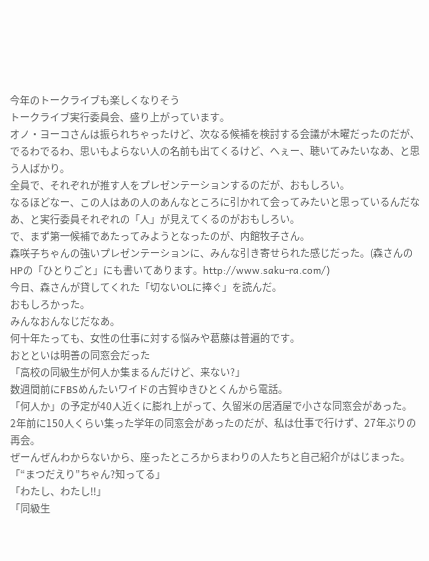今年のトークライブも楽しくなりそう
トークライブ実行委員会、盛り上がっています。
オノ・ヨーコさんは振られちゃったけど、次なる候補を検討する会議が木曜だったのだが、でるわでるわ、思いもよらない人の名前も出てくるけど、へぇー、聴いてみたいなあ、と思う人ばかり。
全員で、それぞれが推す人をプレゼンテーションするのだが、おもしろい。
なるほどなー、この人はあの人のあんなところに引かれて会ってみたいと思っているんだなあ、と実行委員それぞれの「人」が見えてくるのがおもしろい。
で、まず第一候補であたってみようとなったのが、内館牧子さん。
森咲子ちゃんの強いプレゼンテーションに、みんな引き寄せられた感じだった。(森さんのHPの「ひとりごと」にも書いてあります。http://www.saku-ra.com/)
今日、森さんが貸してくれた「切ないOLに捧ぐ」を読んだ。
おもしろかった。
みんなおんなじだなあ。
何十年たっても、女性の仕事に対する悩みや葛藤は普遍的です。
おとといは明善の同窓会だった
「高校の同級生が何人か集まるんだけど、来ない?」
数週間前にFBSめんたいワイドの古賀ゆきひとくんから電話。
「何人か」の予定が40人近くに膨れ上がって、久留米の居酒屋で小さな同窓会があった。
2年前に150人くらい集った学年の同窓会があったのだが、私は仕事で行けず、27年ぶりの再会。
ぜーんぜんわからないから、座ったところからまわりの人たちと自己紹介がはじまった。
「“まつだえり”ちゃん?知ってる」
「わたし、わたし!!」
「同級生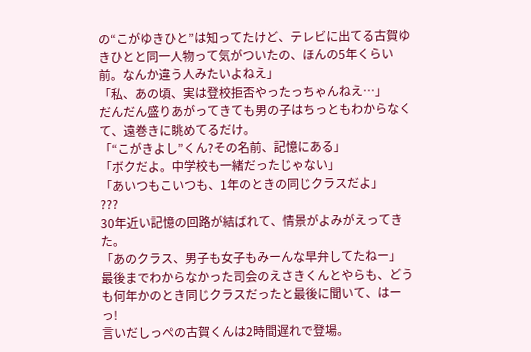の“こがゆきひと”は知ってたけど、テレビに出てる古賀ゆきひとと同一人物って気がついたの、ほんの5年くらい前。なんか違う人みたいよねえ」
「私、あの頃、実は登校拒否やったっちゃんねえ…」
だんだん盛りあがってきても男の子はちっともわからなくて、遠巻きに眺めてるだけ。
「“こがきよし”くん?その名前、記憶にある」
「ボクだよ。中学校も一緒だったじゃない」
「あいつもこいつも、1年のときの同じクラスだよ」
???
30年近い記憶の回路が結ばれて、情景がよみがえってきた。
「あのクラス、男子も女子もみーんな早弁してたねー」
最後までわからなかった司会のえさきくんとやらも、どうも何年かのとき同じクラスだったと最後に聞いて、はーっ!
言いだしっぺの古賀くんは2時間遅れで登場。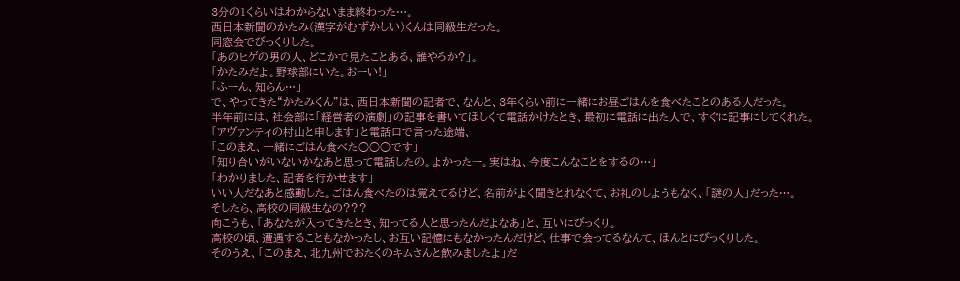3分の1くらいはわからないまま終わった…。
西日本新聞のかたみ(漢字がむずかしい)くんは同級生だった。
同窓会でびっくりした。
「あのヒゲの男の人、どこかで見たことある、誰やろか?」。
「かたみだよ。野球部にいた。おーい!」
「ふーん、知らん…」
で、やってきた“かたみくん”は、西日本新聞の記者で、なんと、3年くらい前に一緒にお昼ごはんを食べたことのある人だった。
半年前には、社会部に「経営者の演劇」の記事を書いてほしくて電話かけたとき、最初に電話に出た人で、すぐに記事にしてくれた。
「アヴァンティの村山と申します」と電話口で言った途端、
「このまえ、一緒にごはん食べた○○○です」
「知り合いがいないかなあと思って電話したの。よかったー。実はね、今度こんなことをするの…」
「わかりました、記者を行かせます」
いい人だなあと感動した。ごはん食べたのは覚えてるけど、名前がよく聞きとれなくて、お礼のしようもなく、「謎の人」だった…。
そしたら、高校の同級生なの???
向こうも、「あなたが入ってきたとき、知ってる人と思ったんだよなあ」と、互いにびっくり。
高校の頃、遭遇することもなかったし、お互い記憶にもなかったんだけど、仕事で会ってるなんて、ほんとにびっくりした。
そのうえ、「このまえ、北九州でおたくのキムさんと飲みましたよ」だ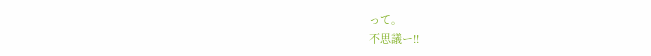って。
不思議ー!!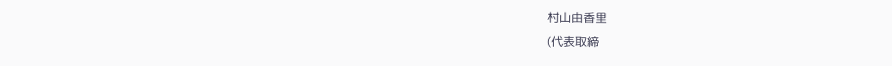村山由香里
(代表取締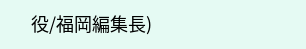役/福岡編集長)